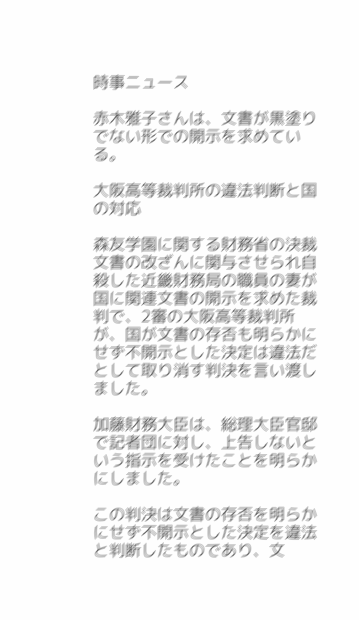時事ニュース

赤木雅子さんは、文書が黒塗りでない形での開示を求めている。

大阪高等裁判所の違法判断と国の対応

森友学園に関する財務省の決裁文書の改ざんに関与させられ自殺した近畿財務局の職員の妻が国に関連文書の開示を求めた裁判で、2審の大阪高等裁判所が、国が文書の存否も明らかにせず不開示とした決定は違法だとして取り消す判決を言い渡しました。

加藤財務大臣は、総理大臣官邸で記者団に対し、上告しないという指示を受けたことを明らかにしました。

この判決は文書の存否を明らかにせず不開示とした決定を違法と判断したものであり、文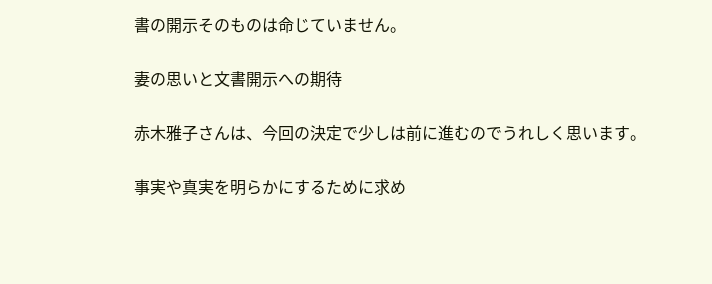書の開示そのものは命じていません。

妻の思いと文書開示への期待

赤木雅子さんは、今回の決定で少しは前に進むのでうれしく思います。

事実や真実を明らかにするために求め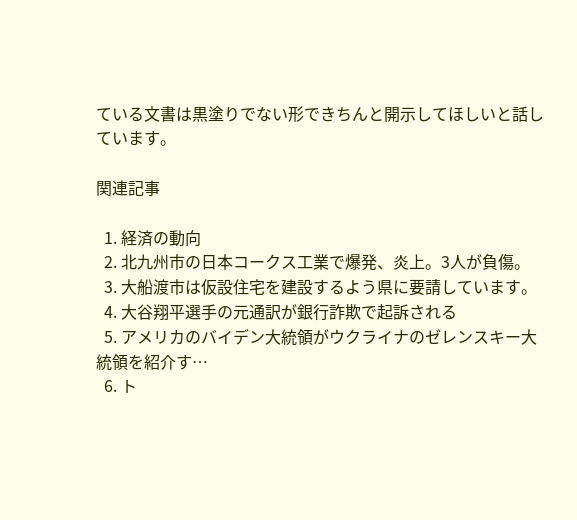ている文書は黒塗りでない形できちんと開示してほしいと話しています。

関連記事

  1. 経済の動向
  2. 北九州市の日本コークス工業で爆発、炎上。3人が負傷。
  3. 大船渡市は仮設住宅を建設するよう県に要請しています。
  4. 大谷翔平選手の元通訳が銀行詐欺で起訴される
  5. アメリカのバイデン大統領がウクライナのゼレンスキー大統領を紹介す…
  6. ト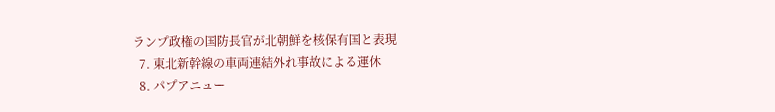ランプ政権の国防長官が北朝鮮を核保有国と表現
  7. 東北新幹線の車両連結外れ事故による運休
  8. パプアニュー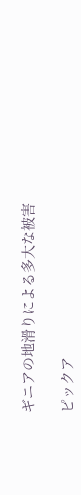ギニアの地滑りによる多大な被害

ピックア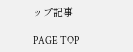ップ記事

PAGE TOP